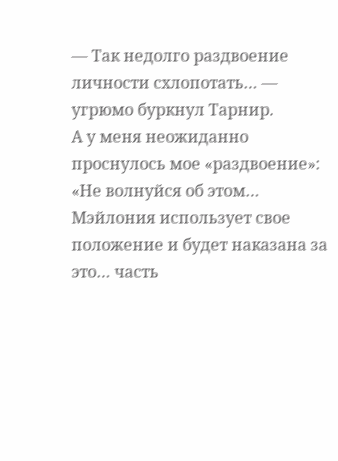— Так недолго раздвоение личности схлопотать… — угрюмо буркнул Тарнир.
А у меня неожиданно проснулось мое «раздвоение»:
«Не волнуйся об этом… Мэйлония использует свое положение и будет наказана за это… часть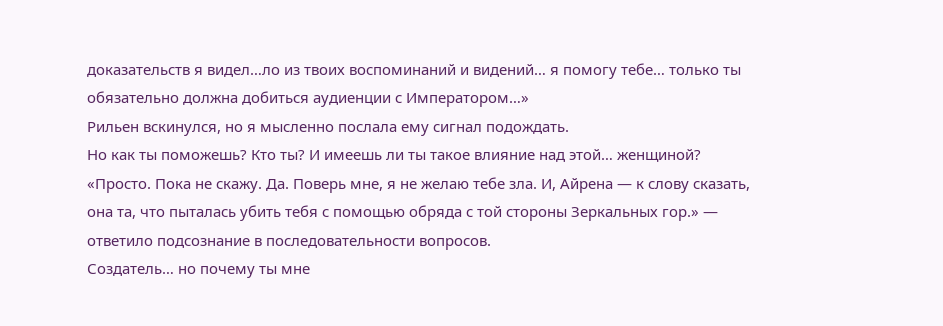доказательств я видел…ло из твоих воспоминаний и видений… я помогу тебе… только ты обязательно должна добиться аудиенции с Императором…»
Рильен вскинулся, но я мысленно послала ему сигнал подождать.
Но как ты поможешь? Кто ты? И имеешь ли ты такое влияние над этой… женщиной?
«Просто. Пока не скажу. Да. Поверь мне, я не желаю тебе зла. И, Айрена — к слову сказать, она та, что пыталась убить тебя с помощью обряда с той стороны Зеркальных гор.» — ответило подсознание в последовательности вопросов.
Создатель… но почему ты мне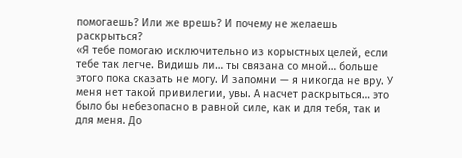помогаешь? Или же врешь? И почему не желаешь раскрыться?
«Я тебе помогаю исключительно из корыстных целей, если тебе так легче. Видишь ли… ты связана со мной… больше этого пока сказать не могу. И запомни — я никогда не вру. У меня нет такой привилегии, увы. А насчет раскрыться… это было бы небезопасно в равной силе, как и для тебя, так и для меня. До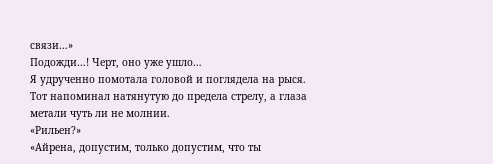связи…»
Подожди…! Черт, оно уже ушло…
Я удрученно помотала головой и поглядела на рыся. Тот напоминал натянутую до предела стрелу, а глаза метали чуть ли не молнии.
«Рильен?»
«Айрена, допустим, только допустим, что ты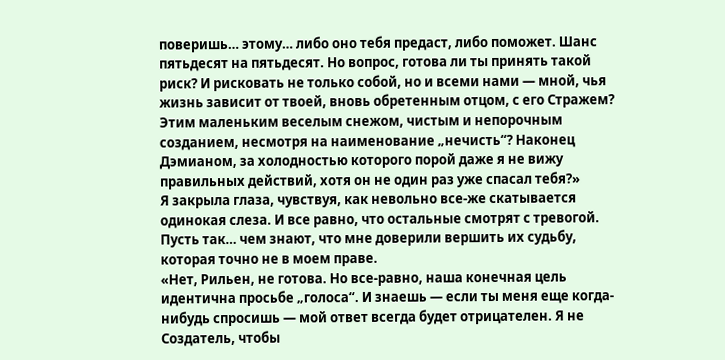поверишь… этому… либо оно тебя предаст, либо поможет. Шанс пятьдесят на пятьдесят. Но вопрос, готова ли ты принять такой риск? И рисковать не только собой, но и всеми нами — мной, чья жизнь зависит от твоей, вновь обретенным отцом, с его Стражем? Этим маленьким веселым снежом, чистым и непорочным созданием, несмотря на наименование „нечисть“? Наконец Дэмианом, за холодностью которого порой даже я не вижу правильных действий, хотя он не один раз уже спасал тебя?»
Я закрыла глаза, чувствуя, как невольно все-же скатывается одинокая слеза. И все равно, что остальные смотрят с тревогой. Пусть так… чем знают, что мне доверили вершить их судьбу, которая точно не в моем праве.
«Нет, Рильен, не готова. Но все-равно, наша конечная цель идентична просьбе „голоса“. И знаешь — если ты меня еще когда-нибудь спросишь — мой ответ всегда будет отрицателен. Я не Создатель, чтобы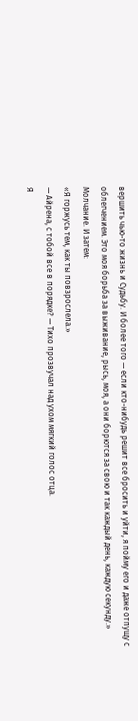вершить чью-то жизнь и Судьбу. И более того — если кто-нибудь решит все бросить и уйти, я пойму его и даже отпущу с облегчением. Это моя борьба за выживание, рысь, моя, а они борются за свою и так каждый день, каждую секунду.»
Молчание. И затем:
«Я горжусь тем, как ты повзрослела.»
— Айрена, с тобой все в порядке? — Тихо прозвучал над ухом мягкий голос отца.
Я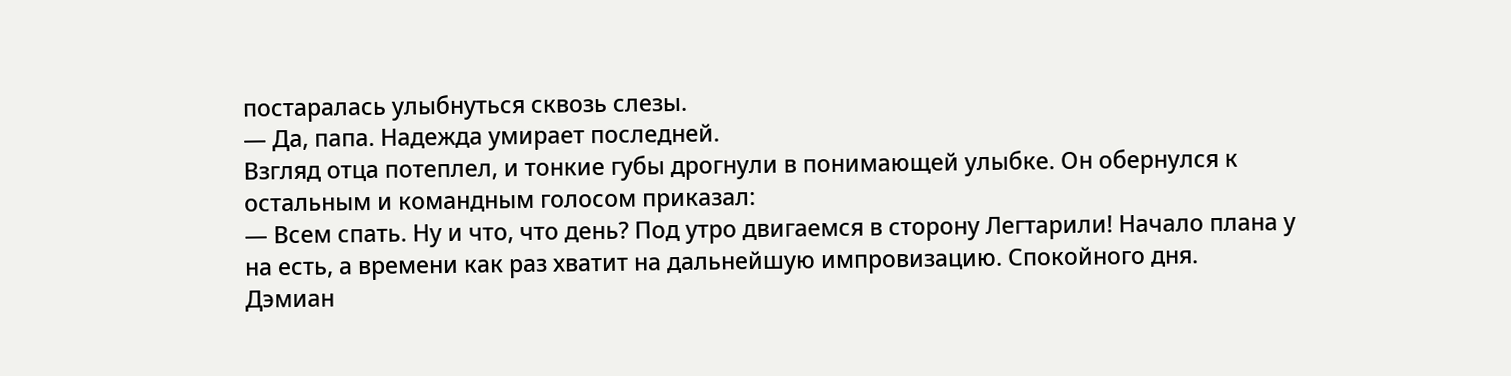постаралась улыбнуться сквозь слезы.
— Да, папа. Надежда умирает последней.
Взгляд отца потеплел, и тонкие губы дрогнули в понимающей улыбке. Он обернулся к остальным и командным голосом приказал:
— Всем спать. Ну и что, что день? Под утро двигаемся в сторону Легтарили! Начало плана у на есть, а времени как раз хватит на дальнейшую импровизацию. Спокойного дня.
Дэмиан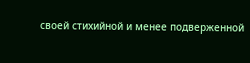своей стихийной и менее подверженной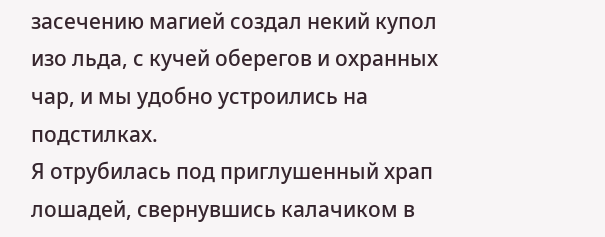засечению магией создал некий купол изо льда, с кучей оберегов и охранных чар, и мы удобно устроились на подстилках.
Я отрубилась под приглушенный храп лошадей, свернувшись калачиком в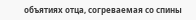объятиях отца, согреваемая со спины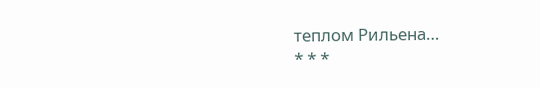теплом Рильена…
* * *